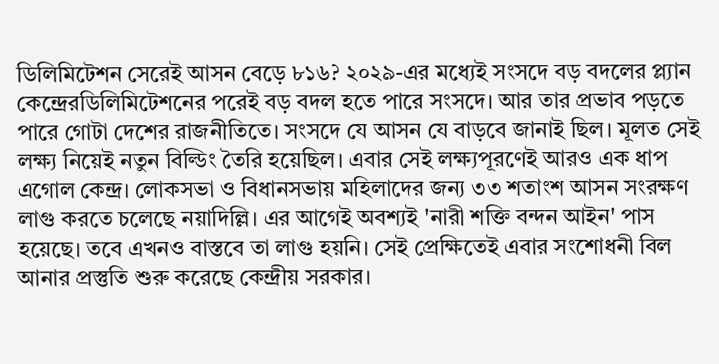ডিলিমিটেশন সেরেই আসন বেড়ে ৮১৬? ২০২৯-এর মধ্যেই সংসদে বড় বদলের প্ল্যান কেন্দ্রেরডিলিমিটেশনের পরেই বড় বদল হতে পারে সংসদে। আর তার প্রভাব পড়তে পারে গোটা দেশের রাজনীতিতে। সংসদে যে আসন যে বাড়বে জানাই ছিল। মূলত সেই লক্ষ্য নিয়েই নতুন বিল্ডিং তৈরি হয়েছিল। এবার সেই লক্ষ্যপূরণেই আরও এক ধাপ এগোল কেন্দ্র। লোকসভা ও বিধানসভায় মহিলাদের জন্য ৩৩ শতাংশ আসন সংরক্ষণ লাগু করতে চলেছে নয়াদিল্লি। এর আগেই অবশ্যই 'নারী শক্তি বন্দন আইন' পাস হয়েছে। তবে এখনও বাস্তবে তা লাগু হয়নি। সেই প্রেক্ষিতেই এবার সংশোধনী বিল আনার প্রস্তুতি শুরু করেছে কেন্দ্রীয় সরকার।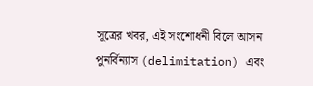সূত্রের খবর, এই সংশোধনী বিলে আসন পুনর্বিন্যাস (delimitation) এবং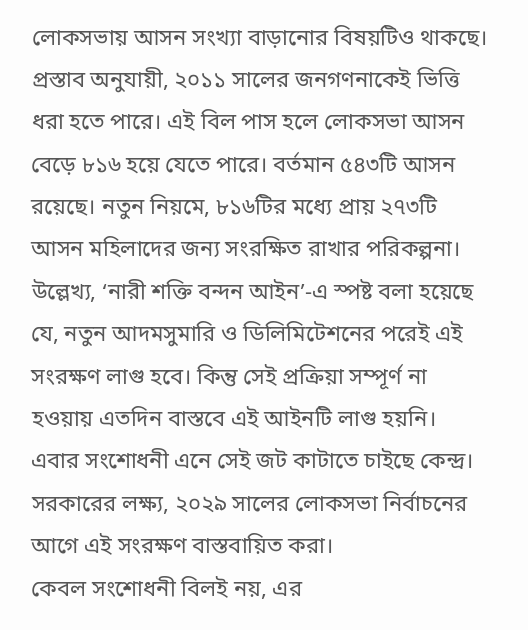লোকসভায় আসন সংখ্যা বাড়ানোর বিষয়টিও থাকছে। প্রস্তাব অনুযায়ী, ২০১১ সালের জনগণনাকেই ভিত্তি ধরা হতে পারে। এই বিল পাস হলে লোকসভা আসন বেড়ে ৮১৬ হয়ে যেতে পারে। বর্তমান ৫৪৩টি আসন রয়েছে। নতুন নিয়মে, ৮১৬টির মধ্যে প্রায় ২৭৩টি আসন মহিলাদের জন্য সংরক্ষিত রাখার পরিকল্পনা।
উল্লেখ্য, ‘নারী শক্তি বন্দন আইন’-এ স্পষ্ট বলা হয়েছে যে, নতুন আদমসুমারি ও ডিলিমিটেশনের পরেই এই সংরক্ষণ লাগু হবে। কিন্তু সেই প্রক্রিয়া সম্পূর্ণ না হওয়ায় এতদিন বাস্তবে এই আইনটি লাগু হয়নি। এবার সংশোধনী এনে সেই জট কাটাতে চাইছে কেন্দ্র। সরকারের লক্ষ্য, ২০২৯ সালের লোকসভা নির্বাচনের আগে এই সংরক্ষণ বাস্তবায়িত করা।
কেবল সংশোধনী বিলই নয়, এর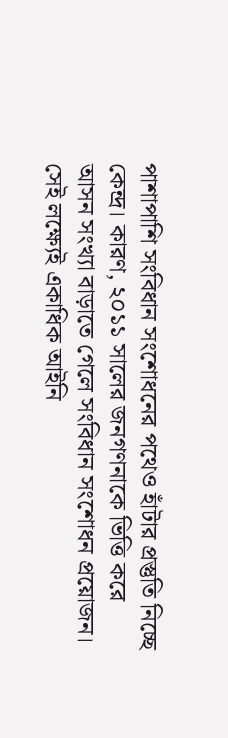পাশাপাশি সংবিধান সংশোধনের পথেও হাঁটার প্রস্তুতি নিচ্ছে কেন্দ্র। কারণ, ২০১১ সালের জনগণনাকে ভিত্তি করে আসন সংখ্যা বাড়াতে গেলে সংবিধান সংশোধন প্রয়োজন। সেই লক্ষ্যেই একাধিক আইনি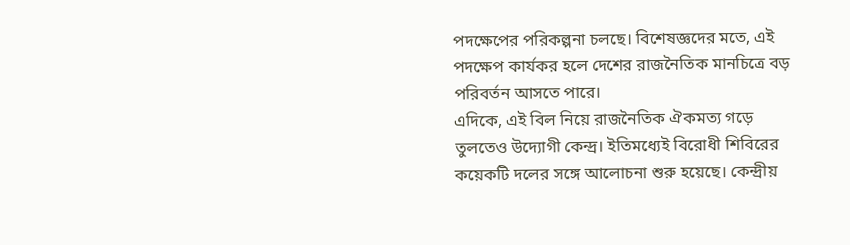পদক্ষেপের পরিকল্পনা চলছে। বিশেষজ্ঞদের মতে, এই পদক্ষেপ কার্যকর হলে দেশের রাজনৈতিক মানচিত্রে বড় পরিবর্তন আসতে পারে।
এদিকে, এই বিল নিয়ে রাজনৈতিক ঐকমত্য গড়ে তুলতেও উদ্যোগী কেন্দ্র। ইতিমধ্যেই বিরোধী শিবিরের কয়েকটি দলের সঙ্গে আলোচনা শুরু হয়েছে। কেন্দ্রীয়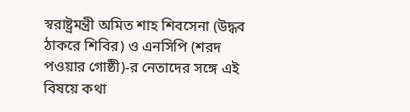স্বরাষ্ট্রমন্ত্রী অমিত শাহ শিবসেনা (উদ্ধব ঠাকরে শিবির) ও এনসিপি (শরদ পওয়ার গোষ্ঠী)-র নেতাদের সঙ্গে এই বিষয়ে কথা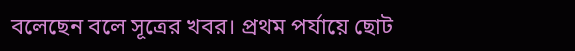বলেছেন বলে সূত্রের খবর। প্রথম পর্যায়ে ছোট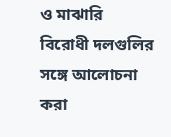ও মাঝারি বিরোধী দলগুলির সঙ্গে আলোচনা করা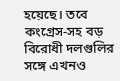হয়েছে। তবে কংগ্রেস-সহ বড় বিরোধী দলগুলির সঙ্গে এখনও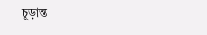চূড়ান্ত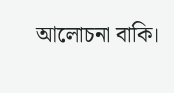আলোচনা বাকি।